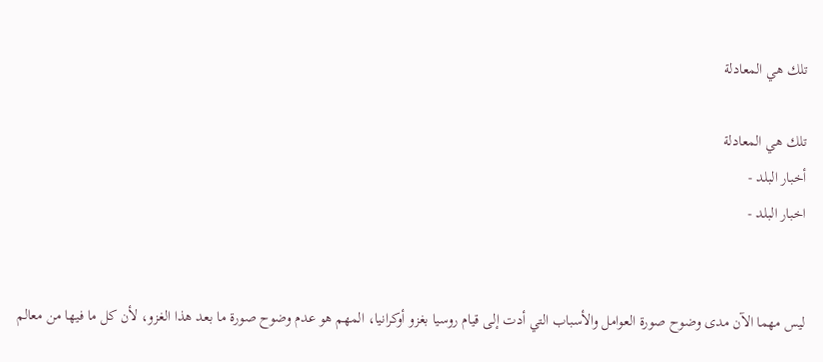تلك هي المعادلة

تلك هي المعادلة
أخبار البلد -
اخبار البلد -


ليس مهما الآن مدى وضوح صورة العوامل والأسباب التي أدت إلى قيام روسيا بغزو أوكرانيا، المهم هو عدم وضوح صورة ما بعد هذا الغزو، لأن كل ما فيها من معالم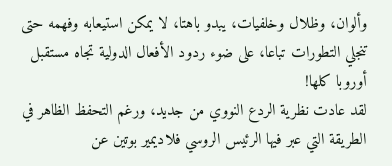وألوان، وظلال وخلفيات، يبدو باهتا، لا يمكن استيعابه وفهمه حتى تنجلي التطورات تباعا، على ضوء ردود الأفعال الدولية تجاه مستقبل أوروبا كلها!
لقد عادت نظرية الردع النووي من جديد، ورغم التحفظ الظاهر في الطريقة التي عبر فيها الرئيس الروسي فلاديمير بوتين عن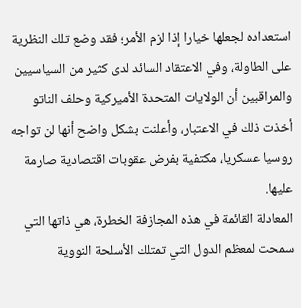استعداده لجعلها خيارا إذا لزم الأمر؛ فقد وضع تلك النظرية على الطاولة، وفي الاعتقاد السائد لدى كثير من السياسيين والمراقبين أن الولايات المتحدة الأميركية وحلف الناتو أخذت ذلك في الاعتبار، وأعلنت بشكل واضح أنها لن تواجه روسيا عسكريا، مكتفية بفرض عقوبات اقتصادية صارمة عليها.
المعادلة القائمة في هذه المجازفة الخطرة، هي ذاتها التي سمحت لمعظم الدول التي تمتلك الأسلحة النووية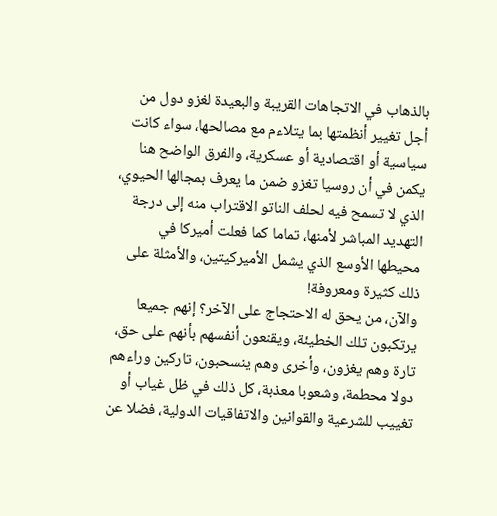بالذهاب في الاتجاهات القريبة والبعيدة لغزو دول من أجل تغيير أنظمتها بما يتلاءم مع مصالحها، سواء كانت سياسية أو اقتصادية أو عسكرية، والفرق الواضح هنا يكمن في أن روسيا تغزو ضمن ما يعرف بمجالها الحيوي، الذي لا تسمح فيه لحلف الناتو الاقتراب منه إلى درجة التهديد المباشر لأمنها، تماما كما فعلت أميركا في محيطها الأوسع الذي يشمل الأميركيتين، والأمثلة على ذلك كثيرة ومعروفة!
والآن، من يحق له الاحتجاج على الآخر؟ إنهم جميعا يرتكبون تلك الخطيئة، ويقنعون أنفسهم بأنهم على حق، تارة وهم يغزون، وأخرى وهم ينسحبون، تاركين وراءهم دولا محطمة، وشعوبا معذبة، كل ذلك في ظل غياب أو تغييب للشرعية والقوانين والاتفاقيات الدولية، فضلا عن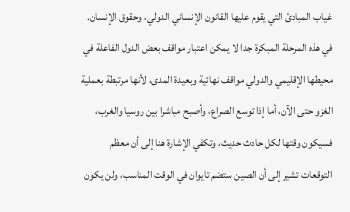غياب المبادئ التي يقوم عليها القانون الإنساني الدولي، وحقوق الإنسان.
في هذه المرحلة المبكرة جدا لا يمكن اعتبار مواقف بعض الدول الفاعلة في محيطها الإقليمي والدولي مواقف نهائية وبعيدة المدى، لأنها مرتبطة بعملية الغزو حتى الآن، أما إذا توسع الصراع، وأصبح مباشرا بين روسيا والغرب، فسيكون وقتها لكل حادث حديث، وتكفي الإشارة هنا إلى أن معظم التوقعات تشير إلى أن الصين ستضم تايوان في الوقت المناسب، ولن يكون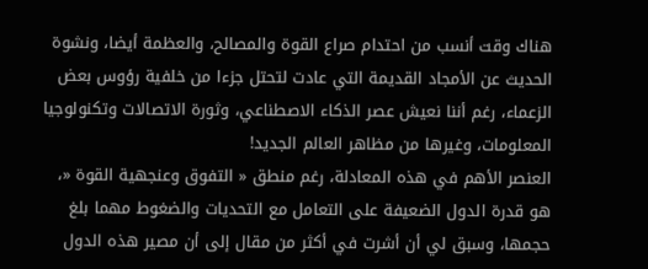هناك وقت أنسب من احتدام صراع القوة والمصالح، والعظمة أيضا، ونشوة الحديث عن الأمجاد القديمة التي عادت لتحتل جزءا من خلفية رؤوس بعض الزعماء، رغم أننا نعيش عصر الذكاء الاصطناعي، وثورة الاتصالات وتكنولوجيا المعلومات، وغيرها من مظاهر العالم الجديد!
العنصر الأهم في هذه المعادلة، رغم منطق « التفوق وعنجهية القوة «، هو قدرة الدول الضعيفة على التعامل مع التحديات والضغوط مهما بلغ حجمها، وسبق لي أن أشرت في أكثر من مقال إلى أن مصير هذه الدول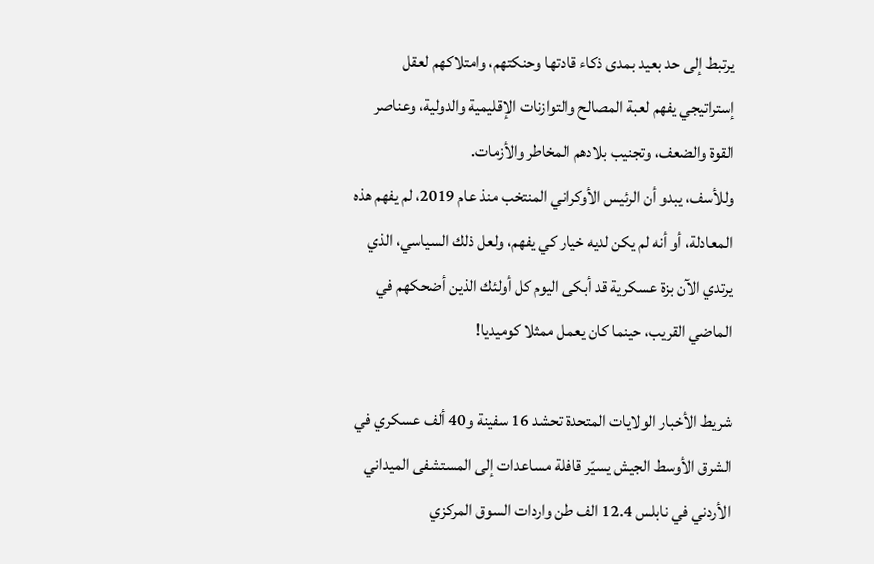يرتبط إلى حد بعيد بمدى ذكاء قادتها وحنكتهم، وامتلاكهم لعقل إستراتيجي يفهم لعبة المصالح والتوازنات الإقليمية والدولية، وعناصر القوة والضعف، وتجنيب بلادهم المخاطر والأزمات.
وللأسف، يبدو أن الرئيس الأوكراني المنتخب منذ عام 2019، لم يفهم هذه المعادلة، أو أنه لم يكن لديه خيار كي يفهم، ولعل ذلك السياسي، الذي يرتدي الآن بزة عسكرية قد أبكى اليوم كل أولئك الذين أضحكهم في الماضي القريب، حينما كان يعمل ممثلا كوميديا!

شريط الأخبار الولايات المتحدة تحشد 16 سفينة و40 ألف عسكري في الشرق الأوسط الجيش يسيّر قافلة مساعدات إلى المستشفى الميداني الأردني في نابلس 12.4 الف طن واردات السوق المركزي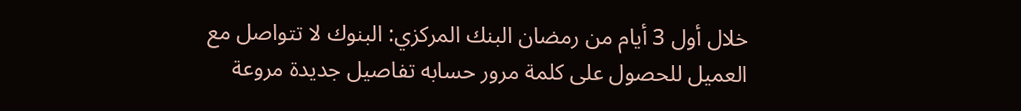خلال أول 3 أيام من رمضان البنك المركزي: البنوك لا تتواصل مع العميل للحصول على كلمة مرور حسابه تفاصيل جديدة مروعة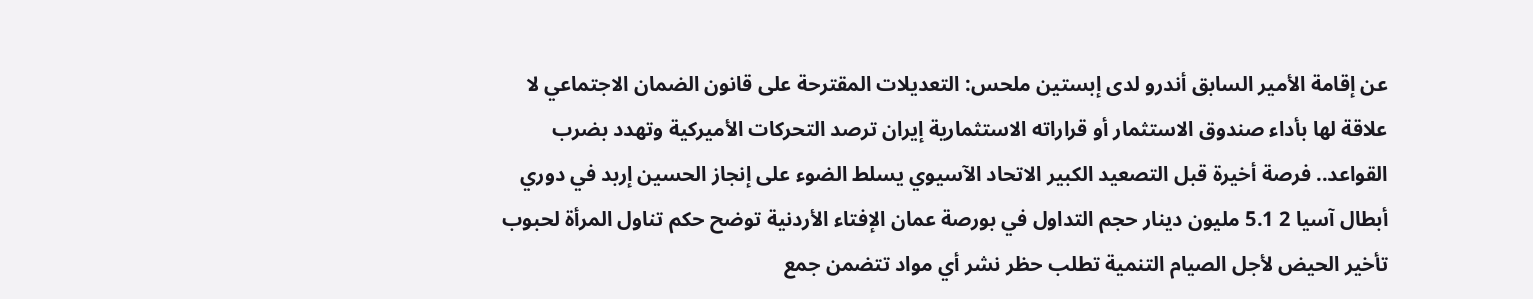عن إقامة الأمير السابق أندرو لدى إبستين ملحس: التعديلات المقترحة على قانون الضمان الاجتماعي لا علاقة لها بأداء صندوق الاستثمار أو قراراته الاستثمارية إيران ترصد التحركات الأميركية وتهدد بضرب القواعد.. فرصة أخيرة قبل التصعيد الكبير الاتحاد الآسيوي يسلط الضوء على إنجاز الحسين إربد في دوري أبطال آسيا 2 5.1 مليون دينار حجم التداول في بورصة عمان الإفتاء الأردنية توضح حكم تناول المرأة لحبوب تأخير الحيض لأجل الصيام التنمية تطلب حظر نشر أي مواد تتضمن جمع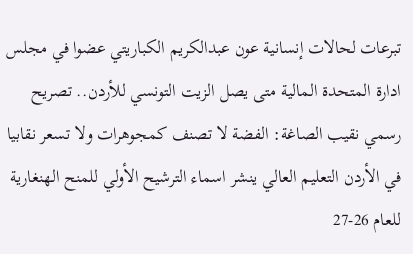تبرعات لحالات إنسانية عون عبدالكريم الكباريتي عضوا في مجلس ادارة المتحدة المالية متى يصل الزيت التونسي للأردن.. تصريح رسمي نقيب الصاغة: الفضة لا تصنف كمجوهرات ولا تسعر نقابيا في الأردن التعليم العالي ينشر اسماء الترشيح الأولي للمنح الهنغارية للعام 26-27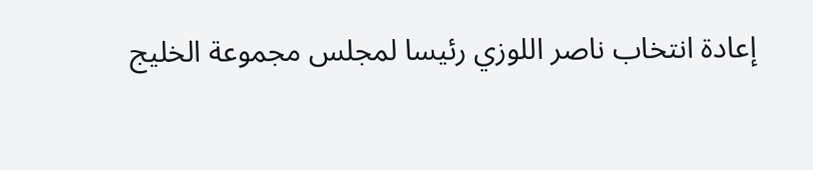إعادة انتخاب ناصر اللوزي رئيسا لمجلس مجموعة الخليج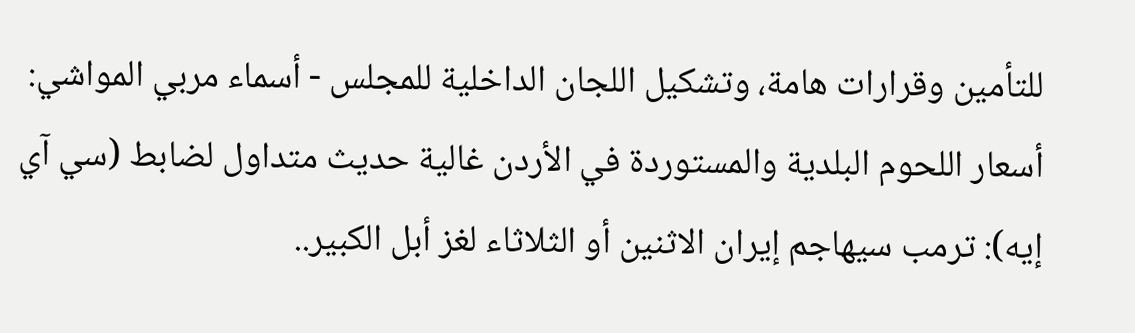للتأمين وقرارات هامة، وتشكيل اللجان الداخلية للمجلس - أسماء مربي المواشي: أسعار اللحوم البلدية والمستوردة في الأردن غالية حديث متداول لضابط (سي آي إيه): ترمب سيهاجم إيران الاثنين أو الثلاثاء لغز أبل الكبير..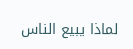لماذا يبيع الناس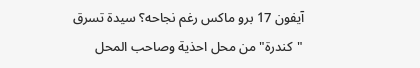آيفون 17 برو ماكس رغم نجاحه؟ سيدة تسرق "كندرة" من محل احذية وصاحب المحل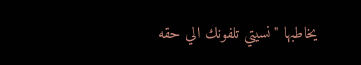يخاطبها "نسيتي تلفونك الي حقه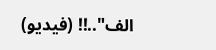الف"..!! (فيديو)